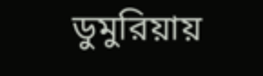ডুমুরিয়ায়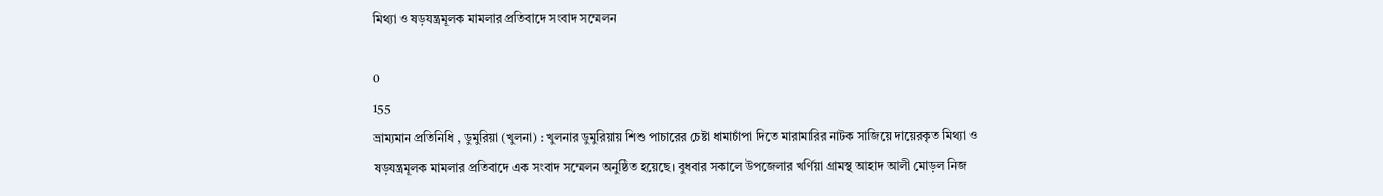মিথ্যা ও ষড়যন্ত্রমূলক মামলার প্রতিবাদে সংবাদ সম্মেলন

0
155
ভ্রাম্যমান প্রতিনিধি , ডুমুরিয়া (খুলনা) : খুলনার ডুমুরিয়ায় শিশু পাচারের চেষ্টা ধামাচাঁপা দিতে মারামারির নাটক সাজিয়ে দায়েরকৃত মিথ্যা ও ষড়যন্ত্রমূলক মামলার প্রতিবাদে এক সংবাদ সম্মেলন অনুষ্ঠিত হয়েছে। বুধবার সকালে উপজেলার খর্ণিয়া গ্রামস্থ আহাদ আলী মোড়ল নিজ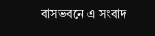বাসভবনে এ সংবাদ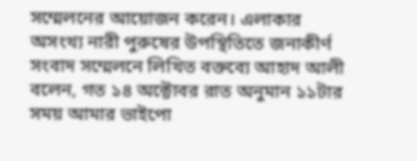সম্মেলনের আয়োজন করেন। এলাকার অসংখ্য নারী পুরুষের উপস্থিতিতে জনাকীর্ণ সংবাদ সম্মেলনে লিখিত বক্তব্যে আহাদ আলী বলেন, গত ১৪ অক্টোবর রাত অনুমান ১১টার সময় আমার ভাইপো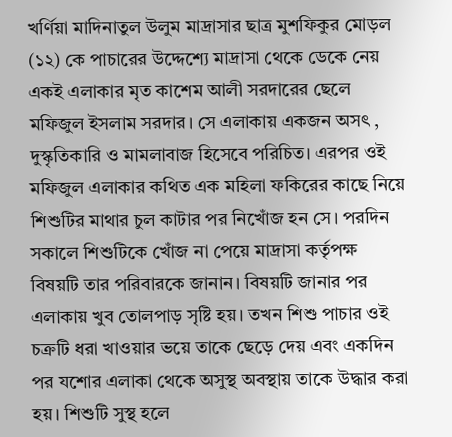খর্ণিয়া মাদিনাতুল উলুম মাদ্রাসার ছাত্র মুশফিকুর মোড়ল (১২) কে পাচারের উদ্দেশ্যে মাদ্রাসা থেকে ডেকে নেয় একই এলাকার মৃত কাশেম আলী সরদারের ছেলে মফিজুল ইসলাম সরদার। সে এলাকায় একজন অসৎ , দুস্কৃতিকারি ও মামলাবাজ হিসেবে পরিচিত। এরপর ওই মফিজুল এলাকার কথিত এক মহিলা ফকিরের কাছে নিয়ে শিশুটির মাথার চুল কাটার পর নিখোঁজ হন সে। পরদিন সকালে শিশুটিকে খোঁজ না পেয়ে মাদ্রাসা কর্তৃপক্ষ বিষয়টি তার পরিবারকে জানান। বিষয়টি জানার পর এলাকায় খুব তোলপাড় সৃষ্টি হয়। তখন শিশু পাচার ওই চক্রটি ধরা খাওয়ার ভয়ে তাকে ছেড়ে দেয় এবং একদিন পর যশোর এলাকা থেকে অসুস্থ অবস্থায় তাকে উদ্ধার করা হয়। শিশুটি সুস্থ হলে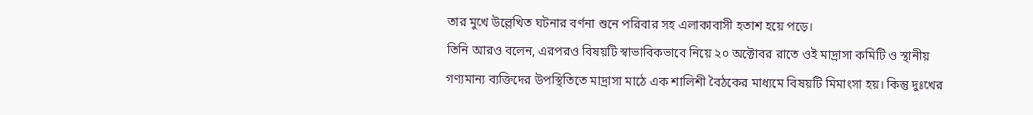তার মুখে উল্লেখিত ঘটনার বর্ণনা শুনে পরিবার সহ এলাকাবাসী হতাশ হয়ে পড়ে।
তিনি আরও বলেন, এরপরও বিষয়টি স্বাভাবিকভাবে নিয়ে ২০ অক্টোবর রাতে ওই মাদ্রাসা কমিটি ও স্থানীয় গণ্যমান্য ব্যক্তিদের উপস্থিতিতে মাদ্রাসা মাঠে এক শালিশী বৈঠকের মাধ্যমে বিষয়টি মিমাংসা হয়। কিন্তু দুঃখের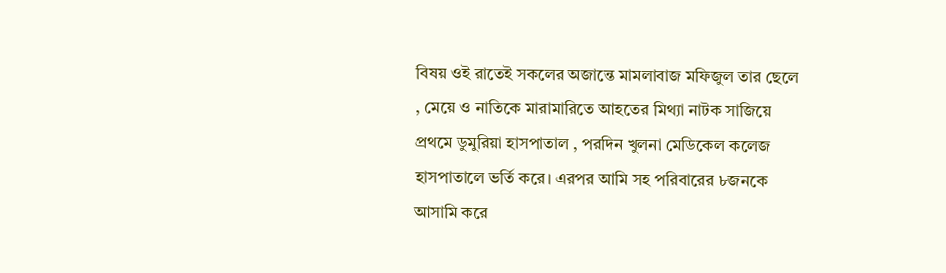বিষয় ওই রাতেই সকলের অজান্তে মামলাবাজ মফিজুল তার ছেলে , মেয়ে ও নাতিকে মারামারিতে আহতের মিথ্যা নাটক সাজিয়ে প্রথমে ডুমুরিয়া হাসপাতাল , পরদিন খুলনা মেডিকেল কলেজ হাসপাতালে ভর্তি করে। এরপর আমি সহ পরিবারের ৮জনকে আসামি করে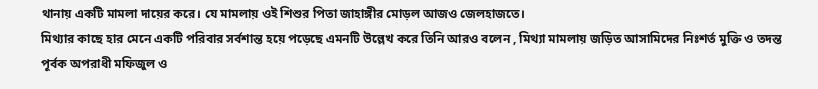থানায় একটি মামলা দায়ের করে। যে মামলায় ওই শিশুর পিতা জাহাঙ্গীর মোড়ল আজও জেলহাজতে।
মিথ্যার কাছে হার মেনে একটি পরিবার সর্বশান্ত হয়ে পড়েছে এমনটি উল্লেখ করে তিনি আরও বলেন , মিথ্যা মামলায় জড়িত আসামিদের নিঃশর্ত মুক্তি ও তদন্ত পূর্বক অপরাধী মফিজুল ও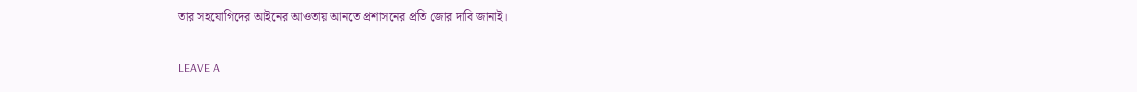তার সহযোগিদের আইনের আওতায় আনতে প্রশাসনের প্রতি জোর দাবি জানাই।

LEAVE A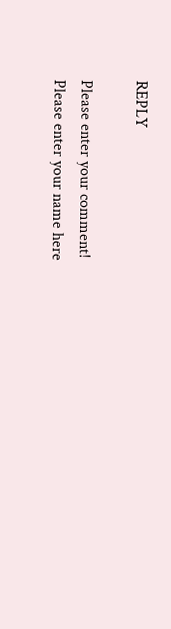REPLY

Please enter your comment!
Please enter your name here